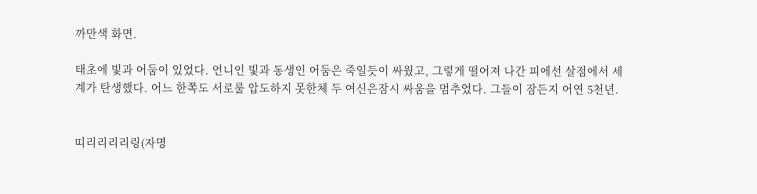까만색 화면.

태초에 빛과 어둠이 있었다. 언니인 빛과 동생인 어둠은 죽일듯이 싸웠고, 그렇게 떨어져 나간 피에선 살점에서 세계가 탄생했다. 어느 한쪽도 서로룰 압도하지 못한체 두 여신은잠시 싸움을 멈추었다. 그들이 잠든지 어연 5천년.


띠리리리리링(자명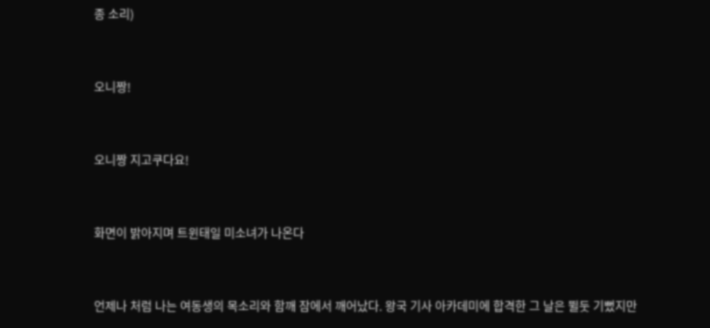종 소리)


오니짱!


오니짱 지고쿠다요!


화면이 밝아지며 트윈태일 미소녀가 나온다


언제나 처럼 나는 여동생의 목소리와 함깨 잠에서 깨어났다. 왕국 기사 아카데미에 합격한 그 날은 뛸둣 기뻤지만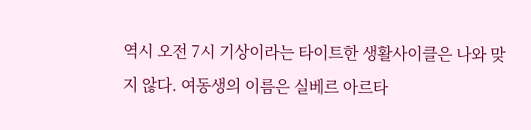역시 오전 7시 기상이라는 타이트한 생활사이클은 나와 맞지 않다. 여동생의 이름은 실베르 아르타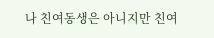나 친여동생은 아니지만 친여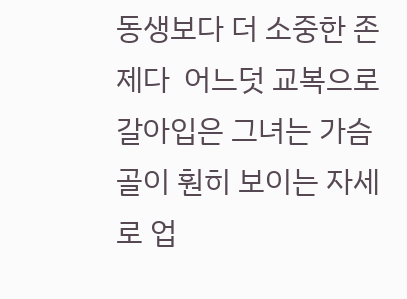동생보다 더 소중한 존제다  어느덧 교복으로 갈아입은 그녀는 가슴골이 훤히 보이는 자세로 업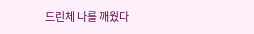드린체 나를 깨웠다